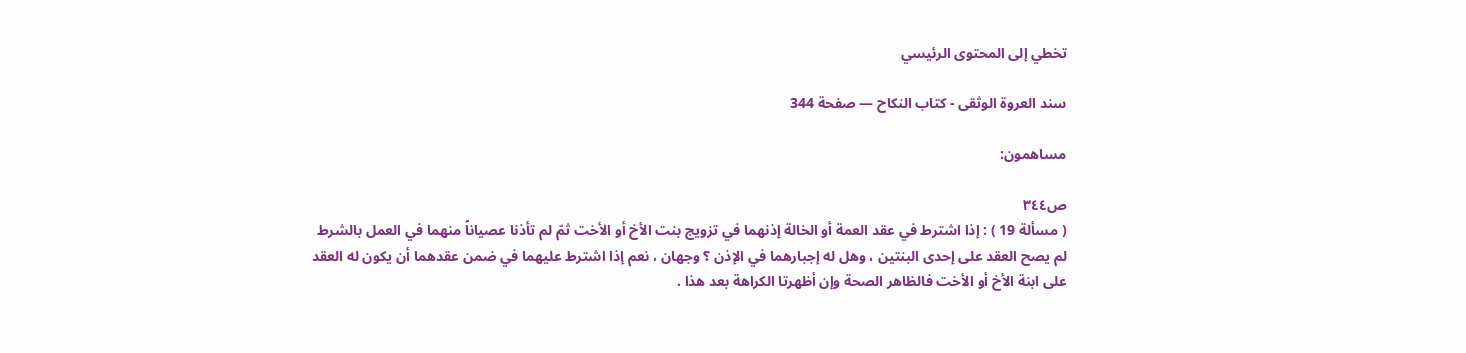تخطي إلى المحتوى الرئيسي

سند العروة الوثقى - كتاب النكاح — صفحة 344

مساهمون:

ص٣٤٤
( مسألة 19 ) : إذا اشترط في عقد العمة أو الخالة إذنهما في تزويج بنت الأخ أو الأخت ثمّ لم تأذنا عصياناً منهما في العمل بالشرط لم يصح العقد على إحدى البنتين ، وهل له إجبارهما في الإذن ؟ وجهان ، نعم إذا اشترط عليهما في ضمن عقدهما أن يكون له العقد على ابنة الأخ أو الأخت فالظاهر الصحة وإن أظهرتا الكراهة بعد هذا .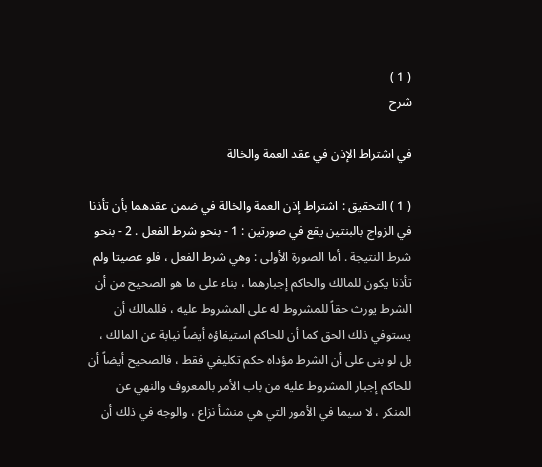( 1 )
شرح

في اشتراط الإذن في عقد العمة والخالة

( 1 ) التحقيق : اشتراط إذن العمة والخالة في ضمن عقدهما بأن تأذنا في الزواج بالبنتين يقع في صورتين : 1 - بنحو شرط الفعل . 2 - بنحو شرط النتيجة . أما الصورة الأولى : وهي شرط الفعل ، فلو عصيتا ولم تأذنا يكون للمالك والحاكم إجبارهما ، بناء على ما هو الصحيح من أن الشرط يورث حقاً للمشروط له على المشروط عليه ، فللمالك أن يستوفي ذلك الحق كما أن للحاكم استيفاؤه أيضاً نيابة عن المالك ، بل لو بنى على أن الشرط مؤداه حكم تكليفي فقط ، فالصحيح أيضاً أن للحاكم إجبار المشروط عليه من باب الأمر بالمعروف والنهي عن المنكر ، لا سيما في الأمور التي هي منشأ نزاع ، والوجه في ذلك أن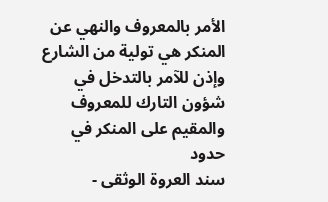الأمر بالمعروف والنهي عن المنكر هي تولية من الشارع وإذن للآمر بالتدخل في شؤون التارك للمعروف والمقيم على المنكر في حدود
سند العروة الوثقى -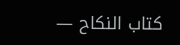كتاب النكاح —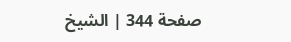صفحة 344 | الشيخ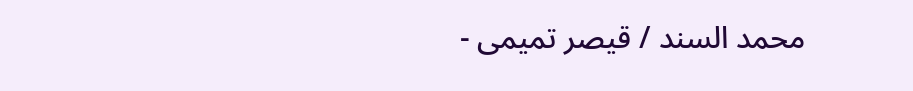محمد السند / قيصر تميمى -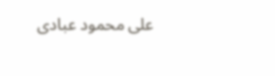على محمود عبادى